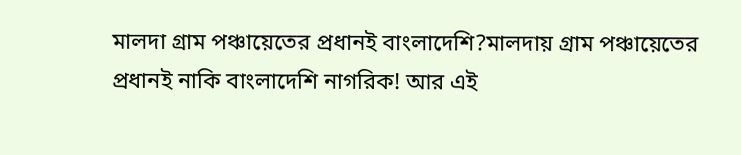মালদা গ্রাম পঞ্চায়েতের প্রধানই বাংলাদেশি?মালদায় গ্রাম পঞ্চায়েতের প্রধানই নাকি বাংলাদেশি নাগরিক! আর এই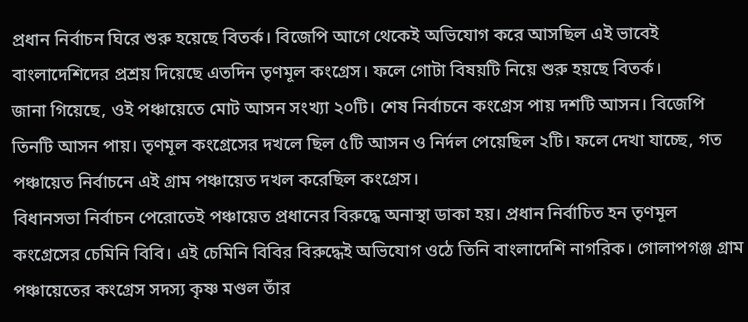প্রধান নির্বাচন ঘিরে শুরু হয়েছে বিতর্ক। বিজেপি আগে থেকেই অভিযোগ করে আসছিল এই ভাবেই বাংলাদেশিদের প্রশ্রয় দিয়েছে এতদিন তৃণমূল কংগ্রেস। ফলে গোটা বিষয়টি নিয়ে শুরু হয়ছে বিতর্ক।
জানা গিয়েছে, ওই পঞ্চায়েতে মোট আসন সংখ্যা ২০টি। শেষ নির্বাচনে কংগ্রেস পায় দশটি আসন। বিজেপি তিনটি আসন পায়। তৃণমূল কংগ্রেসের দখলে ছিল ৫টি আসন ও নির্দল পেয়েছিল ২টি। ফলে দেখা যাচ্ছে, গত পঞ্চায়েত নির্বাচনে এই গ্রাম পঞ্চায়েত দখল করেছিল কংগ্রেস।
বিধানসভা নির্বাচন পেরোতেই পঞ্চায়েত প্রধানের বিরুদ্ধে অনাস্থা ডাকা হয়। প্রধান নির্বাচিত হন তৃণমূল কংগ্রেসের চেমিনি বিবি। এই চেমিনি বিবির বিরুদ্ধেই অভিযোগ ওঠে তিনি বাংলাদেশি নাগরিক। গোলাপগঞ্জ গ্রাম পঞ্চায়েতের কংগ্রেস সদস্য কৃষ্ণ মণ্ডল তাঁর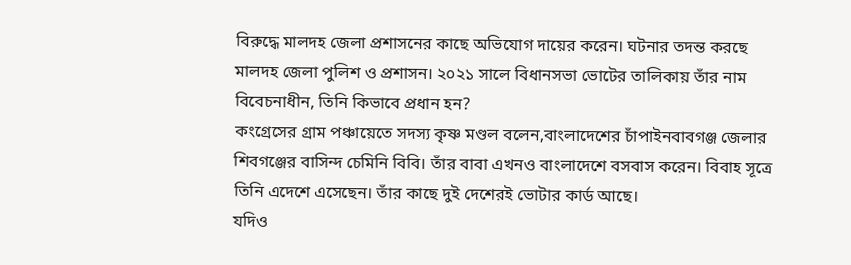বিরুদ্ধে মালদহ জেলা প্রশাসনের কাছে অভিযোগ দায়ের করেন। ঘটনার তদন্ত করছে মালদহ জেলা পুলিশ ও প্রশাসন। ২০২১ সালে বিধানসভা ভোটের তালিকায় তাঁর নাম বিবেচনাধীন, তিনি কিভাবে প্রধান হন?
কংগ্রেসের গ্রাম পঞ্চায়েতে সদস্য কৃষ্ণ মণ্ডল বলেন,বাংলাদেশের চাঁপাইনবাবগঞ্জ জেলার শিবগঞ্জের বাসিন্দ চেমিনি বিবি। তাঁর বাবা এখনও বাংলাদেশে বসবাস করেন। বিবাহ সূত্রে তিনি এদেশে এসেছেন। তাঁর কাছে দুই দেশেরই ভোটার কার্ড আছে।
যদিও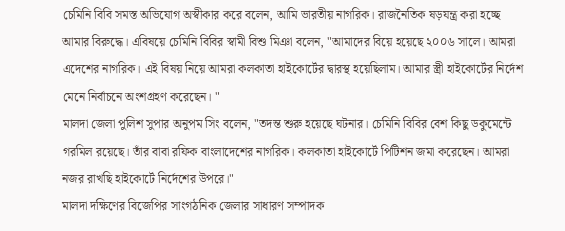চেমিনি বিবি সমস্ত অভিযোগ অস্বীকার করে বলেন, আমি ভারতীয় নাগরিক। রাজনৈতিক ষড়যন্ত্র করা হচ্ছে আমার বিরুদ্ধে। এবিষয়ে চেমিনি বিবির স্বামী বিশু মিঞা বলেন, "আমাদের বিয়ে হয়েছে ২০০৬ সালে। আমরা এদেশের নাগরিক। এই বিষয় নিয়ে আমরা কলকাতা হাইকোর্টের দ্বারস্থ হয়েছিলাম। আমার স্ত্রী হাইকোর্টের নির্দেশ মেনে নির্বাচনে অংশগ্রহণ করেছেন। "
মালদা জেলা পুলিশ সুপার অনুপম সিং বলেন, "তদন্ত শুরু হয়েছে ঘটনার। চেমিনি বিবির বেশ কিছু ডকুমেন্টে গরমিল রয়েছে। তাঁর বাবা রফিক বাংলাদেশের নাগরিক। কলকাতা হাইকোর্টে পিটিশন জমা করেছেন। আমরা নজর রাখছি হাইকোর্টে নির্দেশের উপরে।"
মালদা দক্ষিণের বিজেপির সাংগঠনিক জেলার সাধারণ সম্পাদক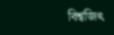বিশ্বজিৎ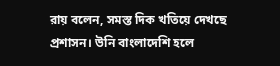রায় বলেন, সমস্ত দিক খতিয়ে দেখছে প্রশাসন। উনি বাংলাদেশি হলে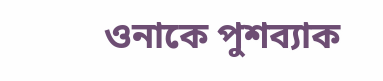ওনাকে পুশব্যাক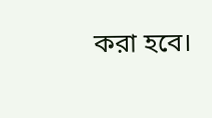করা হবে।